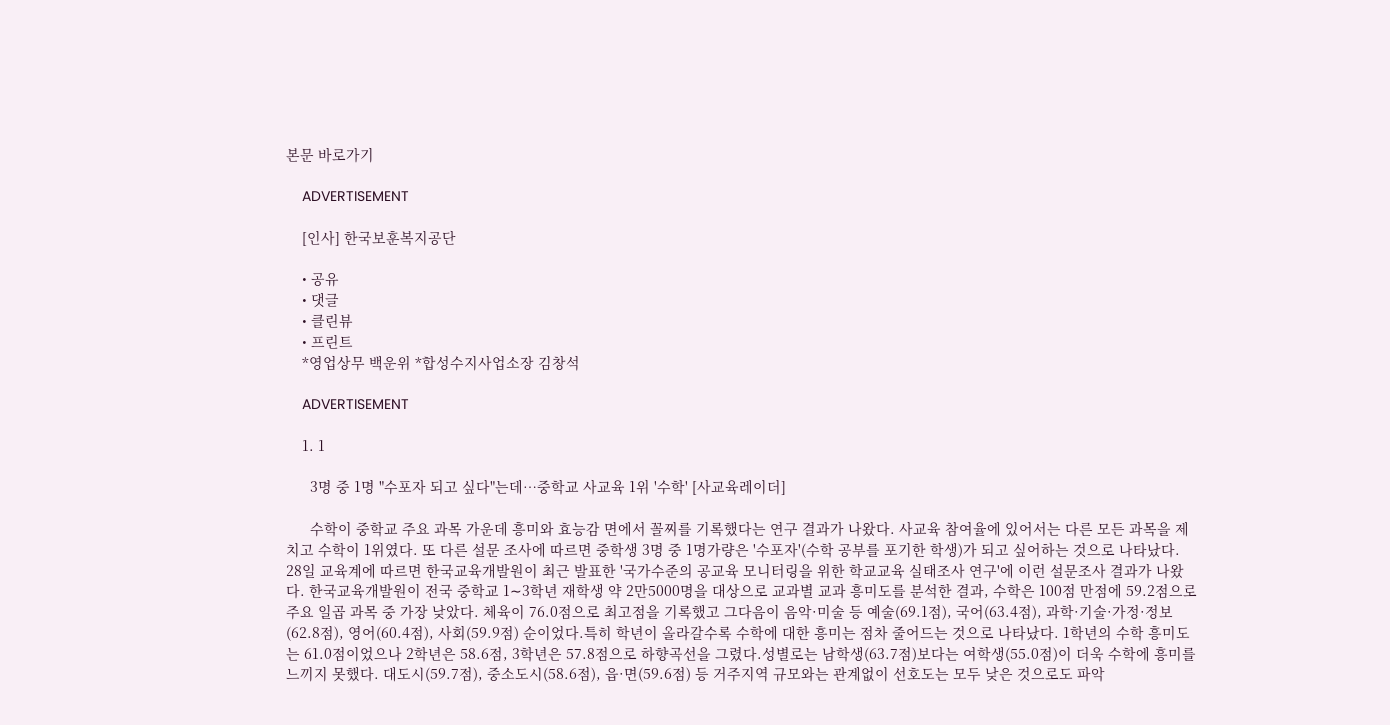본문 바로가기

    ADVERTISEMENT

    [인사] 한국보훈복지공단

    • 공유
    • 댓글
    • 클린뷰
    • 프린트
    *영업상무 백운위 *합성수지사업소장 김창석

    ADVERTISEMENT

    1. 1

      3명 중 1명 "수포자 되고 싶다"는데…중학교 사교육 1위 '수학' [사교육레이더]

      수학이 중학교 주요 과목 가운데 흥미와 효능감 면에서 꼴찌를 기록했다는 연구 결과가 나왔다. 사교육 참여율에 있어서는 다른 모든 과목을 제치고 수학이 1위였다. 또 다른 설문 조사에 따르면 중학생 3명 중 1명가량은 '수포자'(수학 공부를 포기한 학생)가 되고 싶어하는 것으로 나타났다.  28일 교육계에 따르면 한국교육개발원이 최근 발표한 '국가수준의 공교육 모니터링을 위한 학교교육 실태조사 연구'에 이런 설문조사 결과가 나왔다. 한국교육개발원이 전국 중학교 1∼3학년 재학생 약 2만5000명을 대상으로 교과별 교과 흥미도를 분석한 결과, 수학은 100점 만점에 59.2점으로 주요 일곱 과목 중 가장 낮았다. 체육이 76.0점으로 최고점을 기록했고 그다음이 음악·미술 등 예술(69.1점), 국어(63.4점), 과학·기술·가정·정보(62.8점), 영어(60.4점), 사회(59.9점) 순이었다.특히 학년이 올라갈수록 수학에 대한 흥미는 점차 줄어드는 것으로 나타났다. 1학년의 수학 흥미도는 61.0점이었으나 2학년은 58.6점, 3학년은 57.8점으로 하향곡선을 그렸다.성별로는 남학생(63.7점)보다는 여학생(55.0점)이 더욱 수학에 흥미를 느끼지 못했다. 대도시(59.7점), 중소도시(58.6점), 읍·면(59.6점) 등 거주지역 규모와는 관계없이 선호도는 모두 낮은 것으로도 파악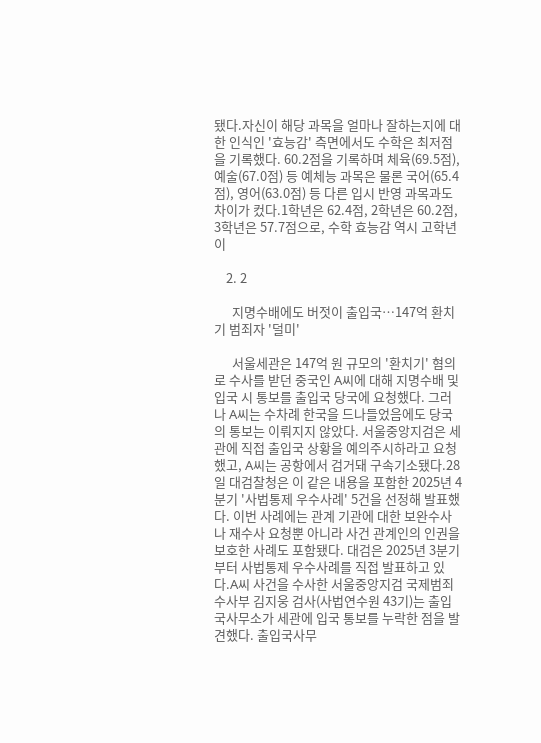됐다.자신이 해당 과목을 얼마나 잘하는지에 대한 인식인 '효능감' 측면에서도 수학은 최저점을 기록했다. 60.2점을 기록하며 체육(69.5점), 예술(67.0점) 등 예체능 과목은 물론 국어(65.4점), 영어(63.0점) 등 다른 입시 반영 과목과도 차이가 컸다.1학년은 62.4점, 2학년은 60.2점, 3학년은 57.7점으로, 수학 효능감 역시 고학년이

    2. 2

      지명수배에도 버젓이 출입국…147억 환치기 범죄자 '덜미'

      서울세관은 147억 원 규모의 '환치기' 혐의로 수사를 받던 중국인 A씨에 대해 지명수배 및 입국 시 통보를 출입국 당국에 요청했다. 그러나 A씨는 수차례 한국을 드나들었음에도 당국의 통보는 이뤄지지 않았다. 서울중앙지검은 세관에 직접 출입국 상황을 예의주시하라고 요청했고, A씨는 공항에서 검거돼 구속기소됐다.28일 대검찰청은 이 같은 내용을 포함한 2025년 4분기 '사법통제 우수사례' 5건을 선정해 발표했다. 이번 사례에는 관계 기관에 대한 보완수사나 재수사 요청뿐 아니라 사건 관계인의 인권을 보호한 사례도 포함됐다. 대검은 2025년 3분기부터 사법통제 우수사례를 직접 발표하고 있다.A씨 사건을 수사한 서울중앙지검 국제범죄수사부 김지웅 검사(사법연수원 43기)는 출입국사무소가 세관에 입국 통보를 누락한 점을 발견했다. 출입국사무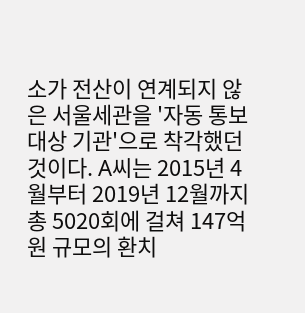소가 전산이 연계되지 않은 서울세관을 '자동 통보 대상 기관'으로 착각했던 것이다. A씨는 2015년 4월부터 2019년 12월까지 총 5020회에 걸쳐 147억 원 규모의 환치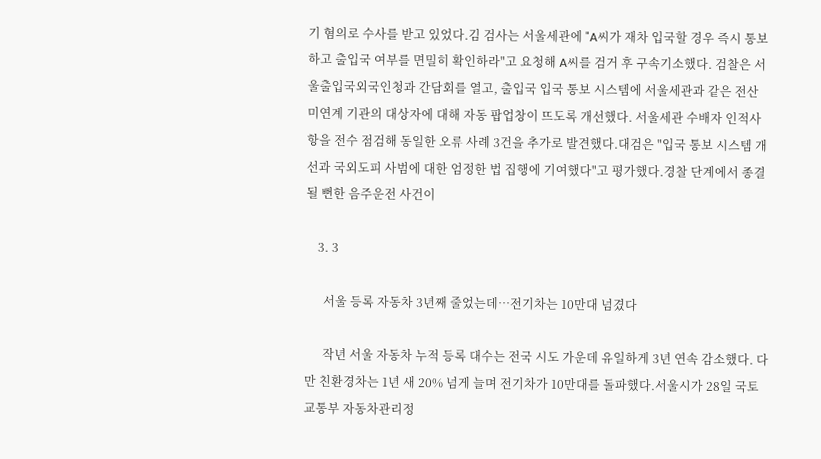기 혐의로 수사를 받고 있었다.김 검사는 서울세관에 "A씨가 재차 입국할 경우 즉시 통보하고 출입국 여부를 면밀히 확인하라"고 요청해 A씨를 검거 후 구속기소했다. 검찰은 서울출입국외국인청과 간담회를 열고, 출입국 입국 통보 시스템에 서울세관과 같은 전산 미연계 기관의 대상자에 대해 자동 팝업창이 뜨도록 개선했다. 서울세관 수배자 인적사항을 전수 점검해 동일한 오류 사례 3건을 추가로 발견했다.대검은 "입국 통보 시스템 개선과 국외도피 사범에 대한 엄정한 법 집행에 기여했다"고 평가했다.경찰 단계에서 종결될 뻔한 음주운전 사건이

    3. 3

      서울 등록 자동차 3년째 줄었는데…전기차는 10만대 넘겼다

      작년 서울 자동차 누적 등록 대수는 전국 시도 가운데 유일하게 3년 연속 감소했다. 다만 친환경차는 1년 새 20% 넘게 늘며 전기차가 10만대를 돌파했다.서울시가 28일 국토교통부 자동차관리정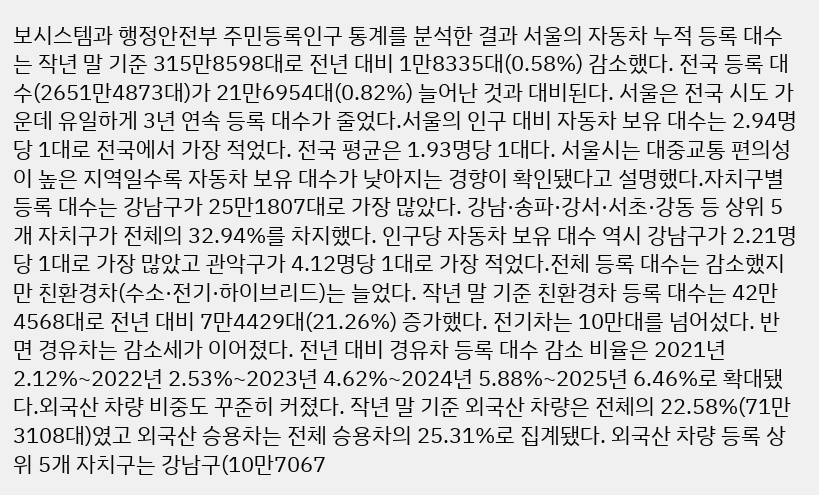보시스템과 행정안전부 주민등록인구 통계를 분석한 결과 서울의 자동차 누적 등록 대수는 작년 말 기준 315만8598대로 전년 대비 1만8335대(0.58%) 감소했다. 전국 등록 대수(2651만4873대)가 21만6954대(0.82%) 늘어난 것과 대비된다. 서울은 전국 시도 가운데 유일하게 3년 연속 등록 대수가 줄었다.서울의 인구 대비 자동차 보유 대수는 2.94명당 1대로 전국에서 가장 적었다. 전국 평균은 1.93명당 1대다. 서울시는 대중교통 편의성이 높은 지역일수록 자동차 보유 대수가 낮아지는 경향이 확인됐다고 설명했다.자치구별 등록 대수는 강남구가 25만1807대로 가장 많았다. 강남·송파·강서·서초·강동 등 상위 5개 자치구가 전체의 32.94%를 차지했다. 인구당 자동차 보유 대수 역시 강남구가 2.21명당 1대로 가장 많았고 관악구가 4.12명당 1대로 가장 적었다.전체 등록 대수는 감소했지만 친환경차(수소·전기·하이브리드)는 늘었다. 작년 말 기준 친환경차 등록 대수는 42만4568대로 전년 대비 7만4429대(21.26%) 증가했다. 전기차는 10만대를 넘어섰다. 반면 경유차는 감소세가 이어졌다. 전년 대비 경유차 등록 대수 감소 비율은 2021년 2.12%~2022년 2.53%~2023년 4.62%~2024년 5.88%~2025년 6.46%로 확대됐다.외국산 차량 비중도 꾸준히 커졌다. 작년 말 기준 외국산 차량은 전체의 22.58%(71만3108대)였고 외국산 승용차는 전체 승용차의 25.31%로 집계됐다. 외국산 차량 등록 상위 5개 자치구는 강남구(10만7067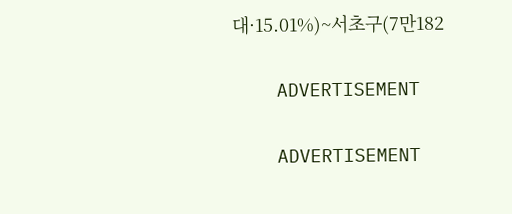대·15.01%)~서초구(7만182

    ADVERTISEMENT

    ADVERTISEMENT